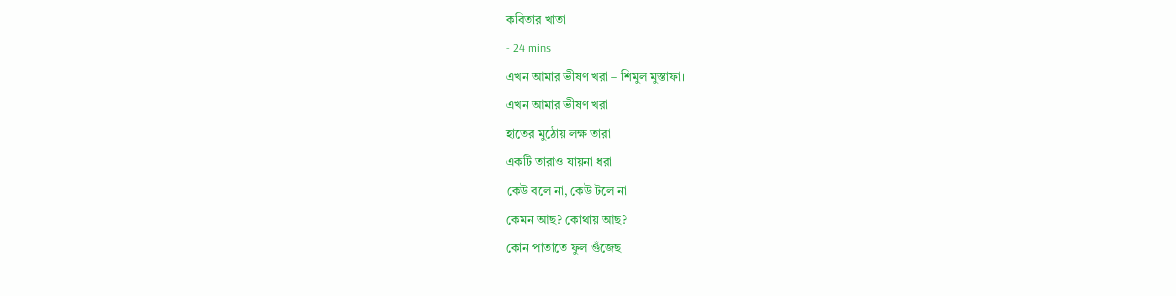কবিতার খাতা
- 24 mins
এখন আমার ভীষণ খরা – শিমুল মুস্তাফা।
এখন আমার ভীষণ খরা
হাতের মুঠোয় লক্ষ তারা
একটি তারাও যায়না ধরা
কেউ বলে না, কেউ টলে না
কেমন আছ? কোথায় আছ?
কোন পাতাতে ফুল গুঁজেছ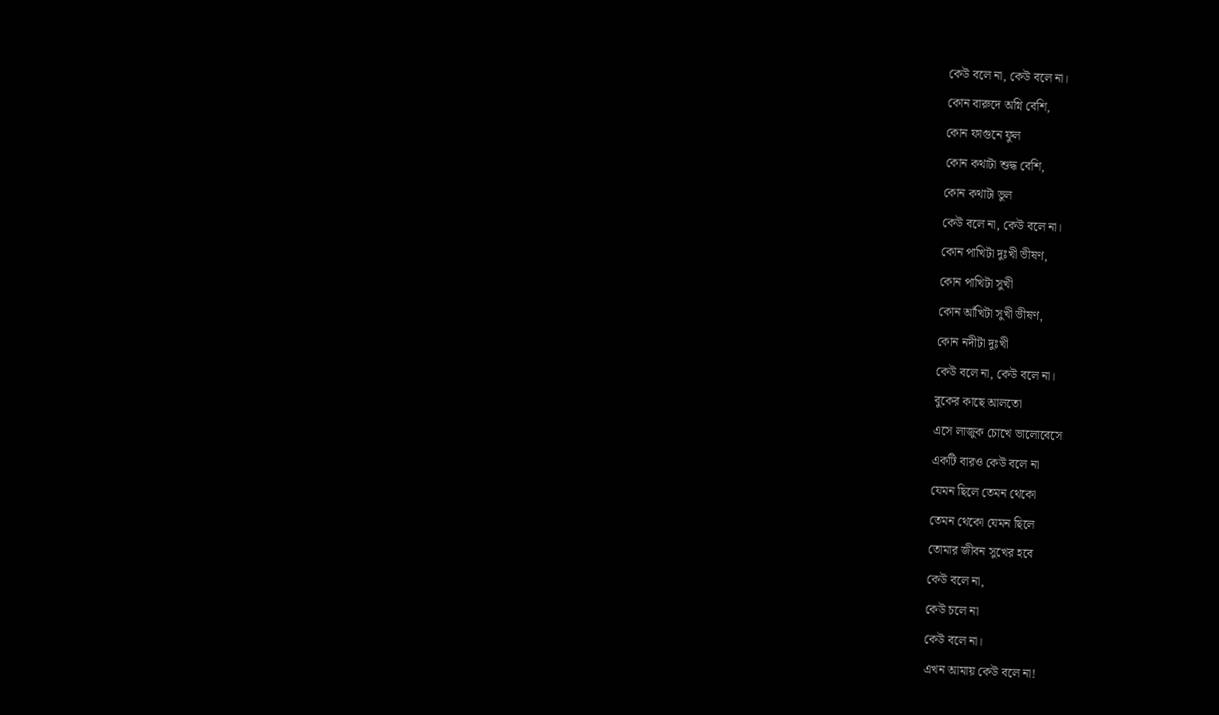কেউ বলে না, কেউ বলে না।
কোন বারুদে অগ্নি বেশি,
কোন ফাগুনে ফুল
কোন কথাটা শুদ্ধ বেশি,
কোন কথাটা ভুল
কেউ বলে না, কেউ বলে না।
কোন পাখিটা দুঃখী ভীষণ,
কোন পাখিটা সুখী
কোন আঁখিটা সুখী ভীষণ,
কোন নদীটা দুঃখী
কেউ বলে না, কেউ বলে না।
বুকের কাছে আলতো
এসে লাজুক চোখে ভালোবেসে
একটি বারও কেউ বলে না
যেমন ছিলে তেমন থেকো
তেমন থেকো যেমন ছিলে
তোমার জীবন সুখের হবে
কেউ বলে না,
কেউ চলে না
কেউ বলে না।
এখন আমায় কেউ বলে না!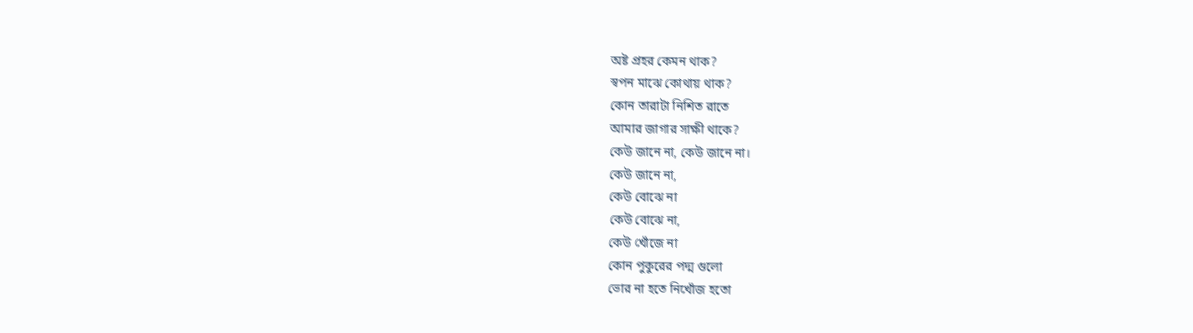অষ্ট প্রহর কেমন থাক?
স্বপন মাঝে কোথায় থাক?
কোন তারাটা নিশিত রাতে
আমার জাগার সাক্ষী থাকে?
কেউ জানে না, কেউ জানে না।
কেউ জানে না,
কেউ বোঝে না
কেউ বোঝে না,
কেউ খোঁজে না
কোন পুকুরের পদ্ম গুলো
ভোর না হতে নিখোঁজ হতো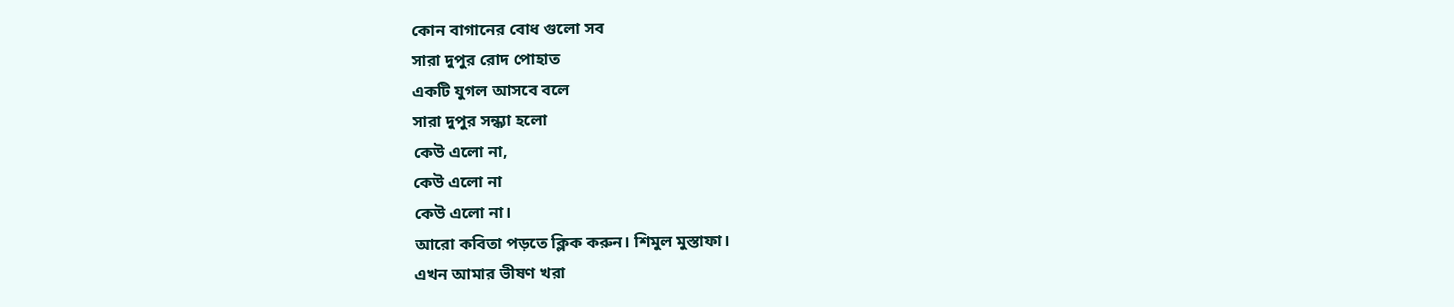কোন বাগানের বোধ গুলো সব
সারা দুপুর রোদ পোহাত
একটি যুগল আসবে বলে
সারা দুপুর সন্ধ্যা হলো
কেউ এলো না,
কেউ এলো না
কেউ এলো না।
আরো কবিতা পড়তে ক্লিক করুন। শিমুল মুস্তাফা।
এখন আমার ভীষণ খরা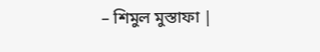– শিমুল মুস্তাফা |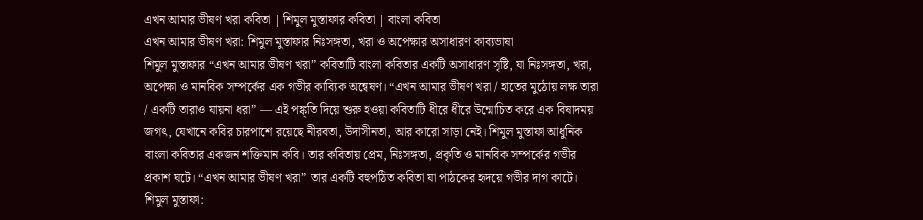এখন আমার ভীষণ খরা কবিতা | শিমুল মুস্তাফার কবিতা | বাংলা কবিতা
এখন আমার ভীষণ খরা: শিমুল মুস্তাফার নিঃসঙ্গতা, খরা ও অপেক্ষার অসাধারণ কাব্যভাষা
শিমুল মুস্তাফার “এখন আমার ভীষণ খরা” কবিতাটি বাংলা কবিতার একটি অসাধারণ সৃষ্টি, যা নিঃসঙ্গতা, খরা, অপেক্ষা ও মানবিক সম্পর্কের এক গভীর কাব্যিক অন্বেষণ। “এখন আমার ভীষণ খরা / হাতের মুঠোয় লক্ষ তারা / একটি তারাও যায়না ধরা” — এই পঙ্ক্তি দিয়ে শুরু হওয়া কবিতাটি ধীরে ধীরে উন্মোচিত করে এক বিষাদময় জগৎ, যেখানে কবির চারপাশে রয়েছে নীরবতা, উদাসীনতা, আর কারো সাড়া নেই। শিমুল মুস্তাফা আধুনিক বাংলা কবিতার একজন শক্তিমান কবি। তার কবিতায় প্রেম, নিঃসঙ্গতা, প্রকৃতি ও মানবিক সম্পর্কের গভীর প্রকাশ ঘটে। “এখন আমার ভীষণ খরা” তার একটি বহুপঠিত কবিতা যা পাঠকের হৃদয়ে গভীর দাগ কাটে।
শিমুল মুস্তাফা: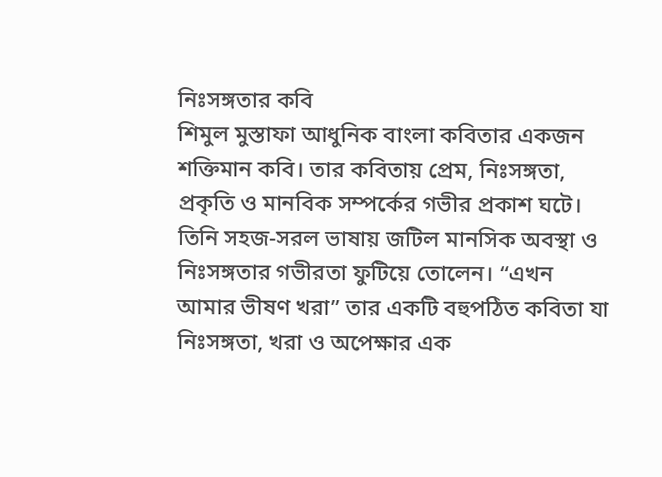নিঃসঙ্গতার কবি
শিমুল মুস্তাফা আধুনিক বাংলা কবিতার একজন শক্তিমান কবি। তার কবিতায় প্রেম, নিঃসঙ্গতা, প্রকৃতি ও মানবিক সম্পর্কের গভীর প্রকাশ ঘটে। তিনি সহজ-সরল ভাষায় জটিল মানসিক অবস্থা ও নিঃসঙ্গতার গভীরতা ফুটিয়ে তোলেন। “এখন আমার ভীষণ খরা” তার একটি বহুপঠিত কবিতা যা নিঃসঙ্গতা, খরা ও অপেক্ষার এক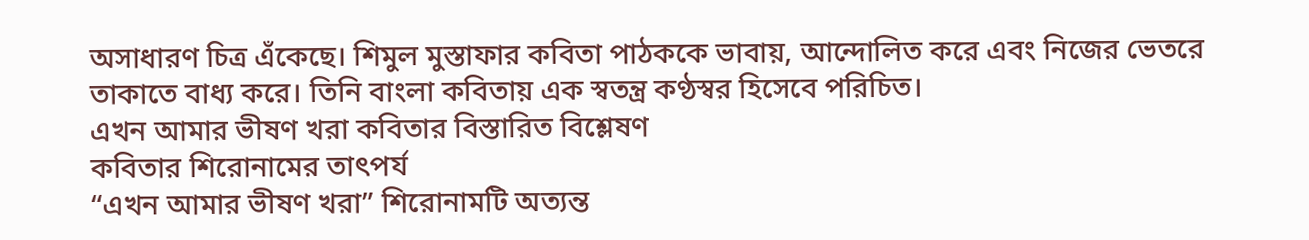অসাধারণ চিত্র এঁকেছে। শিমুল মুস্তাফার কবিতা পাঠককে ভাবায়, আন্দোলিত করে এবং নিজের ভেতরে তাকাতে বাধ্য করে। তিনি বাংলা কবিতায় এক স্বতন্ত্র কণ্ঠস্বর হিসেবে পরিচিত।
এখন আমার ভীষণ খরা কবিতার বিস্তারিত বিশ্লেষণ
কবিতার শিরোনামের তাৎপর্য
“এখন আমার ভীষণ খরা” শিরোনামটি অত্যন্ত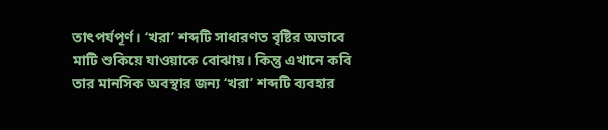তাৎপর্যপূর্ণ। ‘খরা’ শব্দটি সাধারণত বৃষ্টির অভাবে মাটি শুকিয়ে যাওয়াকে বোঝায়। কিন্তু এখানে কবি তার মানসিক অবস্থার জন্য ‘খরা’ শব্দটি ব্যবহার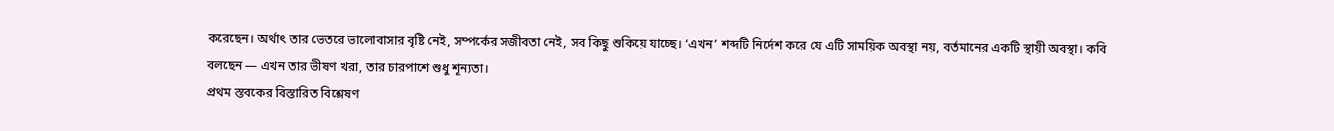করেছেন। অর্থাৎ তার ভেতরে ভালোবাসার বৃষ্টি নেই, সম্পর্কের সজীবতা নেই, সব কিছু শুকিয়ে যাচ্ছে। ‘এখন’ শব্দটি নির্দেশ করে যে এটি সাময়িক অবস্থা নয়, বর্তমানের একটি স্থায়ী অবস্থা। কবি বলছেন — এখন তার ভীষণ খরা, তার চারপাশে শুধু শূন্যতা।
প্রথম স্তবকের বিস্তারিত বিশ্লেষণ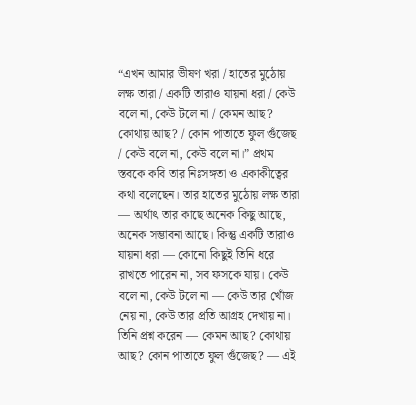“এখন আমার ভীষণ খরা / হাতের মুঠোয় লক্ষ তারা / একটি তারাও যায়না ধরা / কেউ বলে না, কেউ টলে না / কেমন আছ? কোথায় আছ? / কোন পাতাতে ফুল গুঁজেছ / কেউ বলে না, কেউ বলে না।” প্রথম স্তবকে কবি তার নিঃসঙ্গতা ও একাকীত্বের কথা বলেছেন। তার হাতের মুঠোয় লক্ষ তারা — অর্থাৎ তার কাছে অনেক কিছু আছে, অনেক সম্ভাবনা আছে। কিন্তু একটি তারাও যায়না ধরা — কোনো কিছুই তিনি ধরে রাখতে পারেন না, সব ফসকে যায়। কেউ বলে না, কেউ টলে না — কেউ তার খোঁজ নেয় না, কেউ তার প্রতি আগ্রহ দেখায় না। তিনি প্রশ্ন করেন — কেমন আছ? কোথায় আছ? কোন পাতাতে ফুল গুঁজেছ? — এই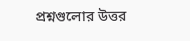প্রশ্নগুলোর উত্তর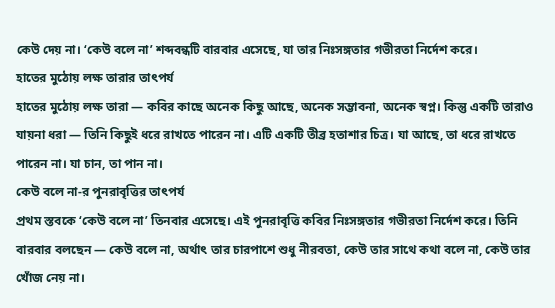কেউ দেয় না। ‘কেউ বলে না’ শব্দবন্ধটি বারবার এসেছে, যা তার নিঃসঙ্গতার গভীরতা নির্দেশ করে।
হাতের মুঠোয় লক্ষ তারার তাৎপর্য
হাতের মুঠোয় লক্ষ তারা — কবির কাছে অনেক কিছু আছে, অনেক সম্ভাবনা, অনেক স্বপ্ন। কিন্তু একটি তারাও যায়না ধরা — তিনি কিছুই ধরে রাখতে পারেন না। এটি একটি তীব্র হতাশার চিত্র। যা আছে, তা ধরে রাখতে পারেন না। যা চান, তা পান না।
কেউ বলে না-র পুনরাবৃত্তির তাৎপর্য
প্রথম স্তবকে ‘কেউ বলে না’ তিনবার এসেছে। এই পুনরাবৃত্তি কবির নিঃসঙ্গতার গভীরতা নির্দেশ করে। তিনি বারবার বলছেন — কেউ বলে না, অর্থাৎ তার চারপাশে শুধু নীরবতা, কেউ তার সাথে কথা বলে না, কেউ তার খোঁজ নেয় না।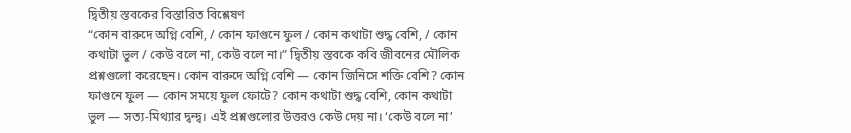দ্বিতীয় স্তবকের বিস্তারিত বিশ্লেষণ
“কোন বারুদে অগ্নি বেশি, / কোন ফাগুনে ফুল / কোন কথাটা শুদ্ধ বেশি, / কোন কথাটা ভুল / কেউ বলে না, কেউ বলে না।” দ্বিতীয় স্তবকে কবি জীবনের মৌলিক প্রশ্নগুলো করেছেন। কোন বারুদে অগ্নি বেশি — কোন জিনিসে শক্তি বেশি? কোন ফাগুনে ফুল — কোন সময়ে ফুল ফোটে? কোন কথাটা শুদ্ধ বেশি, কোন কথাটা ভুল — সত্য-মিথ্যার দ্বন্দ্ব। এই প্রশ্নগুলোর উত্তরও কেউ দেয় না। ‘কেউ বলে না’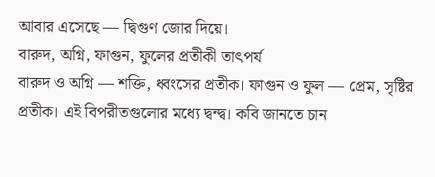আবার এসেছে — দ্বিগুণ জোর দিয়ে।
বারুদ, অগ্নি, ফাগুন, ফুলের প্রতীকী তাৎপর্য
বারুদ ও অগ্নি — শক্তি, ধ্বংসের প্রতীক। ফাগুন ও ফুল — প্রেম, সৃষ্টির প্রতীক। এই বিপরীতগুলোর মধ্যে দ্বন্দ্ব। কবি জানতে চান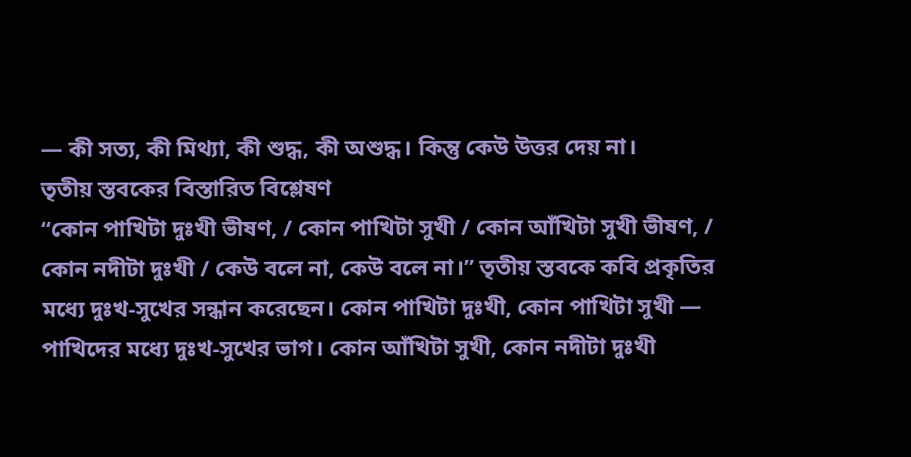— কী সত্য, কী মিথ্যা, কী শুদ্ধ, কী অশুদ্ধ। কিন্তু কেউ উত্তর দেয় না।
তৃতীয় স্তবকের বিস্তারিত বিশ্লেষণ
“কোন পাখিটা দুঃখী ভীষণ, / কোন পাখিটা সুখী / কোন আঁখিটা সুখী ভীষণ, / কোন নদীটা দুঃখী / কেউ বলে না, কেউ বলে না।” তৃতীয় স্তবকে কবি প্রকৃতির মধ্যে দুঃখ-সুখের সন্ধান করেছেন। কোন পাখিটা দুঃখী, কোন পাখিটা সুখী — পাখিদের মধ্যে দুঃখ-সুখের ভাগ। কোন আঁখিটা সুখী, কোন নদীটা দুঃখী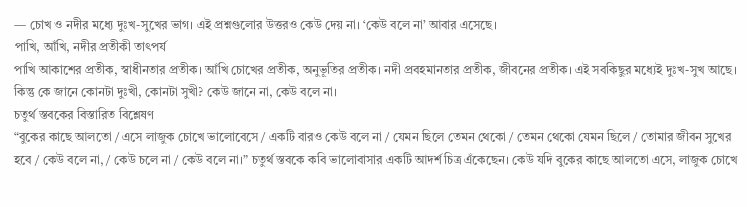— চোখ ও নদীর মধ্যে দুঃখ-সুখের ভাগ। এই প্রশ্নগুলোর উত্তরও কেউ দেয় না। ‘কেউ বলে না’ আবার এসেছে।
পাখি, আঁখি, নদীর প্রতীকী তাৎপর্য
পাখি আকাশের প্রতীক, স্বাধীনতার প্রতীক। আঁখি চোখের প্রতীক, অনুভূতির প্রতীক। নদী প্রবহমানতার প্রতীক, জীবনের প্রতীক। এই সবকিছুর মধ্যেই দুঃখ-সুখ আছে। কিন্তু কে জানে কোনটা দুঃখী, কোনটা সুখী? কেউ জানে না, কেউ বলে না।
চতুর্থ স্তবকের বিস্তারিত বিশ্লেষণ
“বুকের কাছে আলতো / এসে লাজুক চোখে ভালোবেসে / একটি বারও কেউ বলে না / যেমন ছিলে তেমন থেকো / তেমন থেকো যেমন ছিলে / তোমার জীবন সুখের হবে / কেউ বলে না, / কেউ চলে না / কেউ বলে না।” চতুর্থ স্তবকে কবি ভালোবাসার একটি আদর্শ চিত্র এঁকেছেন। কেউ যদি বুকের কাছে আলতো এসে, লাজুক চোখে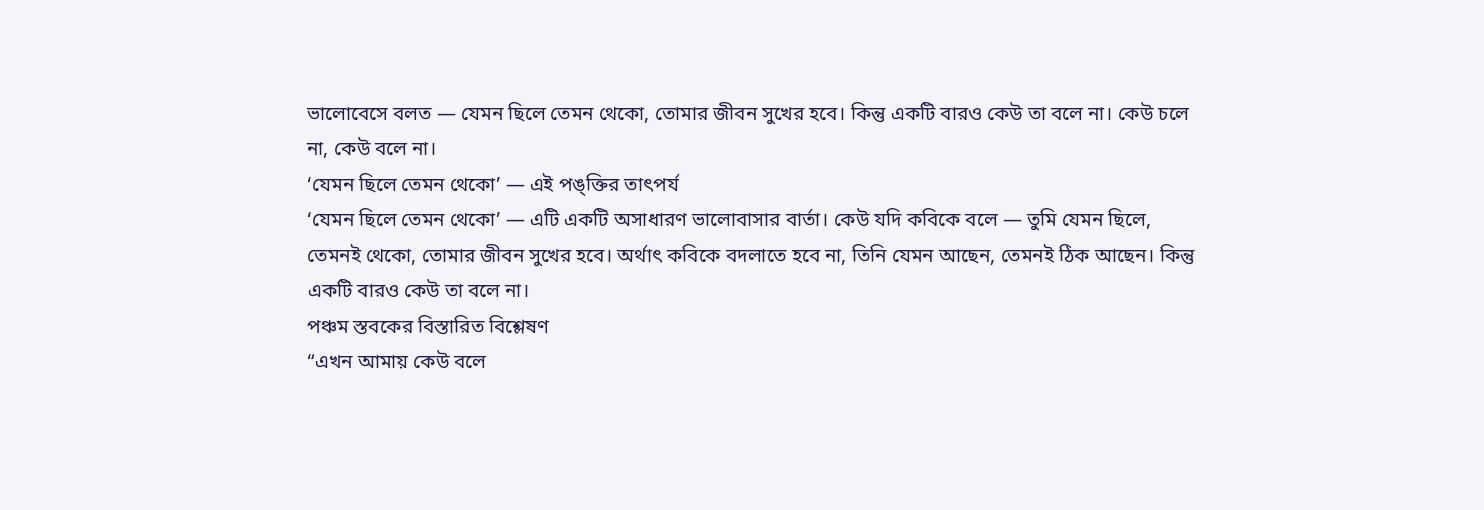ভালোবেসে বলত — যেমন ছিলে তেমন থেকো, তোমার জীবন সুখের হবে। কিন্তু একটি বারও কেউ তা বলে না। কেউ চলে না, কেউ বলে না।
‘যেমন ছিলে তেমন থেকো’ — এই পঙ্ক্তির তাৎপর্য
‘যেমন ছিলে তেমন থেকো’ — এটি একটি অসাধারণ ভালোবাসার বার্তা। কেউ যদি কবিকে বলে — তুমি যেমন ছিলে, তেমনই থেকো, তোমার জীবন সুখের হবে। অর্থাৎ কবিকে বদলাতে হবে না, তিনি যেমন আছেন, তেমনই ঠিক আছেন। কিন্তু একটি বারও কেউ তা বলে না।
পঞ্চম স্তবকের বিস্তারিত বিশ্লেষণ
“এখন আমায় কেউ বলে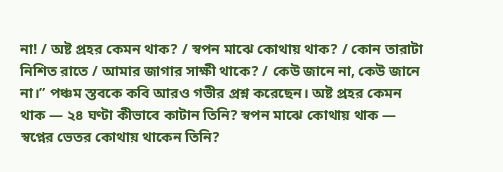না! / অষ্ট প্রহর কেমন থাক? / স্বপন মাঝে কোথায় থাক? / কোন তারাটা নিশিত রাতে / আমার জাগার সাক্ষী থাকে? / কেউ জানে না, কেউ জানে না।” পঞ্চম স্তবকে কবি আরও গভীর প্রশ্ন করেছেন। অষ্ট প্রহর কেমন থাক — ২৪ ঘণ্টা কীভাবে কাটান তিনি? স্বপন মাঝে কোথায় থাক — স্বপ্নের ভেতর কোথায় থাকেন তিনি?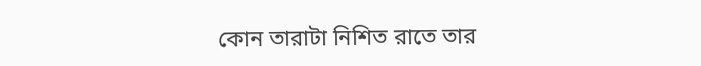কোন তারাটা নিশিত রাতে তার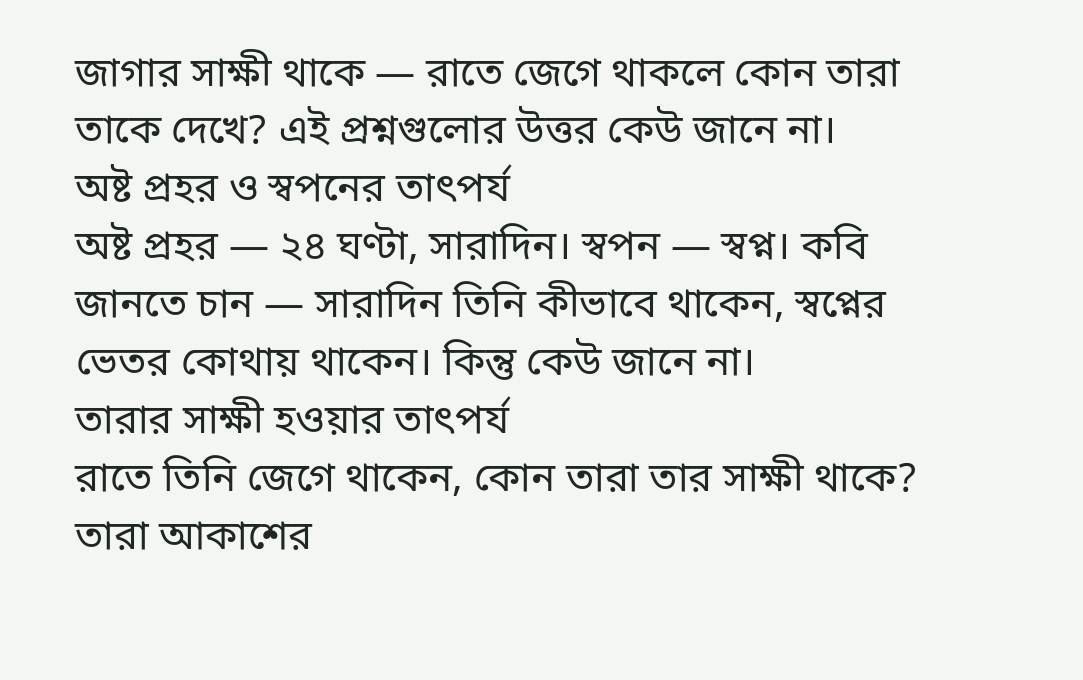জাগার সাক্ষী থাকে — রাতে জেগে থাকলে কোন তারা তাকে দেখে? এই প্রশ্নগুলোর উত্তর কেউ জানে না।
অষ্ট প্রহর ও স্বপনের তাৎপর্য
অষ্ট প্রহর — ২৪ ঘণ্টা, সারাদিন। স্বপন — স্বপ্ন। কবি জানতে চান — সারাদিন তিনি কীভাবে থাকেন, স্বপ্নের ভেতর কোথায় থাকেন। কিন্তু কেউ জানে না।
তারার সাক্ষী হওয়ার তাৎপর্য
রাতে তিনি জেগে থাকেন, কোন তারা তার সাক্ষী থাকে? তারা আকাশের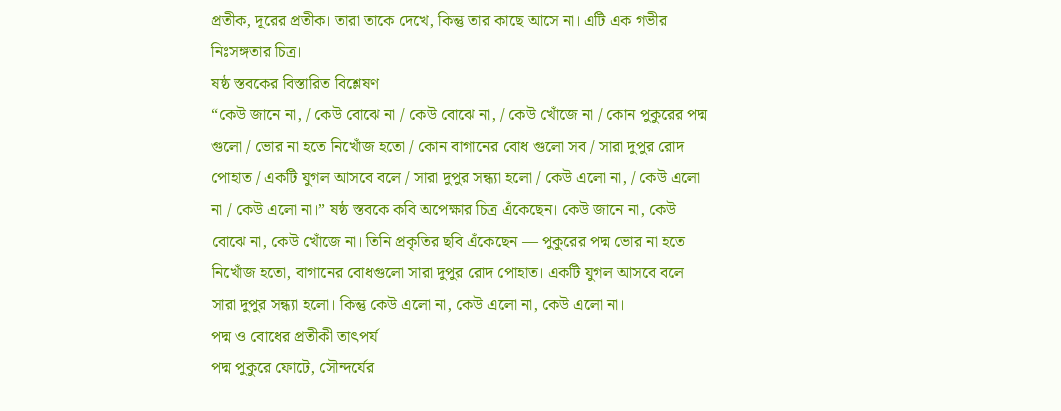প্রতীক, দূরের প্রতীক। তারা তাকে দেখে, কিন্তু তার কাছে আসে না। এটি এক গভীর নিঃসঙ্গতার চিত্র।
ষষ্ঠ স্তবকের বিস্তারিত বিশ্লেষণ
“কেউ জানে না, / কেউ বোঝে না / কেউ বোঝে না, / কেউ খোঁজে না / কোন পুকুরের পদ্ম গুলো / ভোর না হতে নিখোঁজ হতো / কোন বাগানের বোধ গুলো সব / সারা দুপুর রোদ পোহাত / একটি যুগল আসবে বলে / সারা দুপুর সন্ধ্যা হলো / কেউ এলো না, / কেউ এলো না / কেউ এলো না।” ষষ্ঠ স্তবকে কবি অপেক্ষার চিত্র এঁকেছেন। কেউ জানে না, কেউ বোঝে না, কেউ খোঁজে না। তিনি প্রকৃতির ছবি এঁকেছেন — পুকুরের পদ্ম ভোর না হতে নিখোঁজ হতো, বাগানের বোধগুলো সারা দুপুর রোদ পোহাত। একটি যুগল আসবে বলে সারা দুপুর সন্ধ্যা হলো। কিন্তু কেউ এলো না, কেউ এলো না, কেউ এলো না।
পদ্ম ও বোধের প্রতীকী তাৎপর্য
পদ্ম পুকুরে ফোটে, সৌন্দর্যের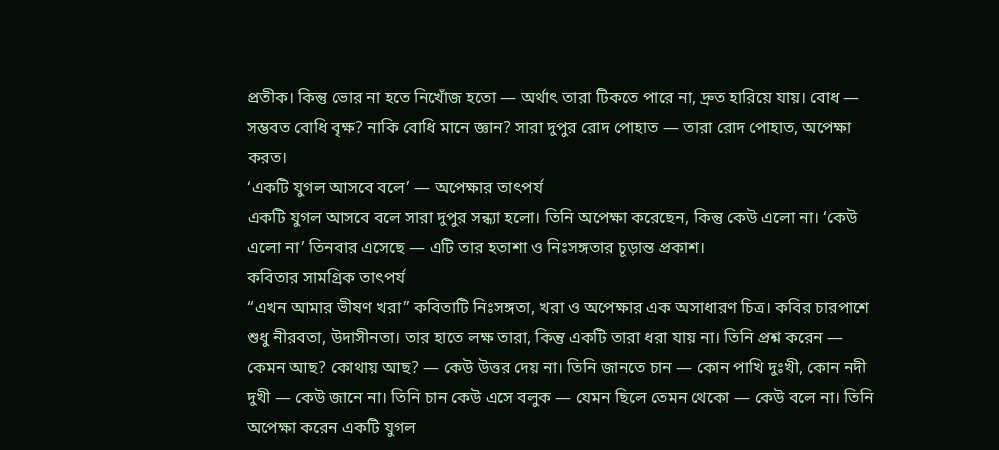প্রতীক। কিন্তু ভোর না হতে নিখোঁজ হতো — অর্থাৎ তারা টিকতে পারে না, দ্রুত হারিয়ে যায়। বোধ — সম্ভবত বোধি বৃক্ষ? নাকি বোধি মানে জ্ঞান? সারা দুপুর রোদ পোহাত — তারা রোদ পোহাত, অপেক্ষা করত।
‘একটি যুগল আসবে বলে’ — অপেক্ষার তাৎপর্য
একটি যুগল আসবে বলে সারা দুপুর সন্ধ্যা হলো। তিনি অপেক্ষা করেছেন, কিন্তু কেউ এলো না। ‘কেউ এলো না’ তিনবার এসেছে — এটি তার হতাশা ও নিঃসঙ্গতার চূড়ান্ত প্রকাশ।
কবিতার সামগ্রিক তাৎপর্য
“এখন আমার ভীষণ খরা” কবিতাটি নিঃসঙ্গতা, খরা ও অপেক্ষার এক অসাধারণ চিত্র। কবির চারপাশে শুধু নীরবতা, উদাসীনতা। তার হাতে লক্ষ তারা, কিন্তু একটি তারা ধরা যায় না। তিনি প্রশ্ন করেন — কেমন আছ? কোথায় আছ? — কেউ উত্তর দেয় না। তিনি জানতে চান — কোন পাখি দুঃখী, কোন নদী দুখী — কেউ জানে না। তিনি চান কেউ এসে বলুক — যেমন ছিলে তেমন থেকো — কেউ বলে না। তিনি অপেক্ষা করেন একটি যুগল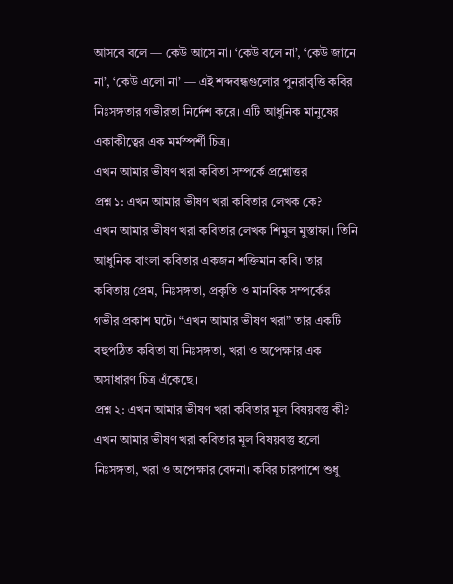আসবে বলে — কেউ আসে না। ‘কেউ বলে না’, ‘কেউ জানে না’, ‘কেউ এলো না’ — এই শব্দবন্ধগুলোর পুনরাবৃত্তি কবির নিঃসঙ্গতার গভীরতা নির্দেশ করে। এটি আধুনিক মানুষের একাকীত্বের এক মর্মস্পর্শী চিত্র।
এখন আমার ভীষণ খরা কবিতা সম্পর্কে প্রশ্নোত্তর
প্রশ্ন ১: এখন আমার ভীষণ খরা কবিতার লেখক কে?
এখন আমার ভীষণ খরা কবিতার লেখক শিমুল মুস্তাফা। তিনি আধুনিক বাংলা কবিতার একজন শক্তিমান কবি। তার কবিতায় প্রেম, নিঃসঙ্গতা, প্রকৃতি ও মানবিক সম্পর্কের গভীর প্রকাশ ঘটে। “এখন আমার ভীষণ খরা” তার একটি বহুপঠিত কবিতা যা নিঃসঙ্গতা, খরা ও অপেক্ষার এক অসাধারণ চিত্র এঁকেছে।
প্রশ্ন ২: এখন আমার ভীষণ খরা কবিতার মূল বিষয়বস্তু কী?
এখন আমার ভীষণ খরা কবিতার মূল বিষয়বস্তু হলো নিঃসঙ্গতা, খরা ও অপেক্ষার বেদনা। কবির চারপাশে শুধু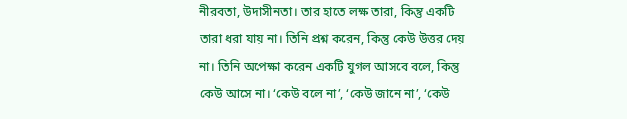নীরবতা, উদাসীনতা। তার হাতে লক্ষ তারা, কিন্তু একটি তারা ধরা যায় না। তিনি প্রশ্ন করেন, কিন্তু কেউ উত্তর দেয় না। তিনি অপেক্ষা করেন একটি যুগল আসবে বলে, কিন্তু কেউ আসে না। ‘কেউ বলে না’, ‘কেউ জানে না’, ‘কেউ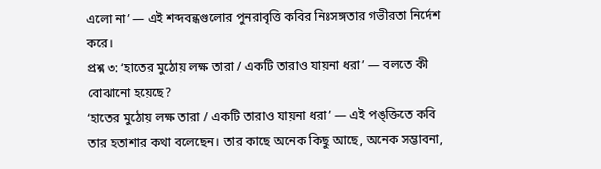এলো না’ — এই শব্দবন্ধগুলোর পুনরাবৃত্তি কবির নিঃসঙ্গতার গভীরতা নির্দেশ করে।
প্রশ্ন ৩: ‘হাতের মুঠোয় লক্ষ তারা / একটি তারাও যায়না ধরা’ — বলতে কী বোঝানো হয়েছে?
‘হাতের মুঠোয় লক্ষ তারা / একটি তারাও যায়না ধরা’ — এই পঙ্ক্তিতে কবি তার হতাশার কথা বলেছেন। তার কাছে অনেক কিছু আছে, অনেক সম্ভাবনা,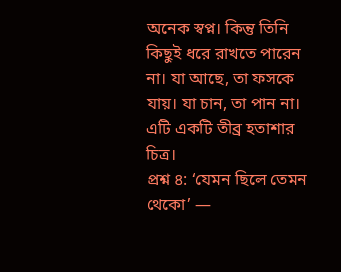অনেক স্বপ্ন। কিন্তু তিনি কিছুই ধরে রাখতে পারেন না। যা আছে, তা ফসকে যায়। যা চান, তা পান না। এটি একটি তীব্র হতাশার চিত্র।
প্রশ্ন ৪: ‘যেমন ছিলে তেমন থেকো’ —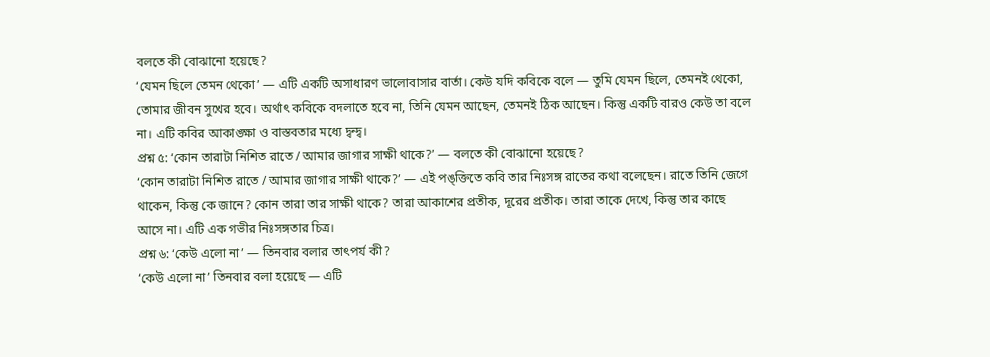বলতে কী বোঝানো হয়েছে?
‘যেমন ছিলে তেমন থেকো’ — এটি একটি অসাধারণ ভালোবাসার বার্তা। কেউ যদি কবিকে বলে — তুমি যেমন ছিলে, তেমনই থেকো, তোমার জীবন সুখের হবে। অর্থাৎ কবিকে বদলাতে হবে না, তিনি যেমন আছেন, তেমনই ঠিক আছেন। কিন্তু একটি বারও কেউ তা বলে না। এটি কবির আকাঙ্ক্ষা ও বাস্তবতার মধ্যে দ্বন্দ্ব।
প্রশ্ন ৫: ‘কোন তারাটা নিশিত রাতে / আমার জাগার সাক্ষী থাকে?’ — বলতে কী বোঝানো হয়েছে?
‘কোন তারাটা নিশিত রাতে / আমার জাগার সাক্ষী থাকে?’ — এই পঙ্ক্তিতে কবি তার নিঃসঙ্গ রাতের কথা বলেছেন। রাতে তিনি জেগে থাকেন, কিন্তু কে জানে? কোন তারা তার সাক্ষী থাকে? তারা আকাশের প্রতীক, দূরের প্রতীক। তারা তাকে দেখে, কিন্তু তার কাছে আসে না। এটি এক গভীর নিঃসঙ্গতার চিত্র।
প্রশ্ন ৬: ‘কেউ এলো না’ — তিনবার বলার তাৎপর্য কী?
‘কেউ এলো না’ তিনবার বলা হয়েছে — এটি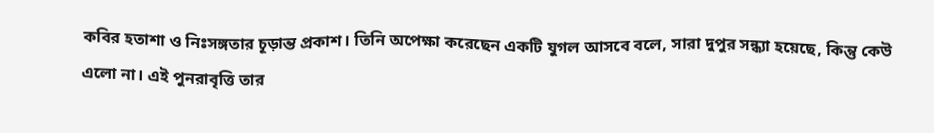কবির হতাশা ও নিঃসঙ্গতার চূড়ান্ত প্রকাশ। তিনি অপেক্ষা করেছেন একটি যুগল আসবে বলে, সারা দুপুর সন্ধ্যা হয়েছে, কিন্তু কেউ এলো না। এই পুনরাবৃত্তি তার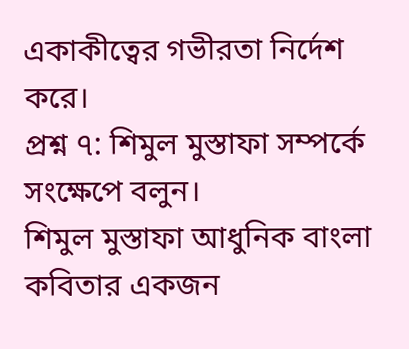একাকীত্বের গভীরতা নির্দেশ করে।
প্রশ্ন ৭: শিমুল মুস্তাফা সম্পর্কে সংক্ষেপে বলুন।
শিমুল মুস্তাফা আধুনিক বাংলা কবিতার একজন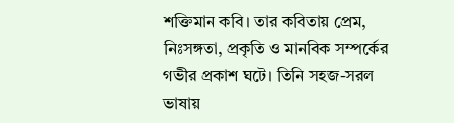শক্তিমান কবি। তার কবিতায় প্রেম, নিঃসঙ্গতা, প্রকৃতি ও মানবিক সম্পর্কের গভীর প্রকাশ ঘটে। তিনি সহজ-সরল ভাষায়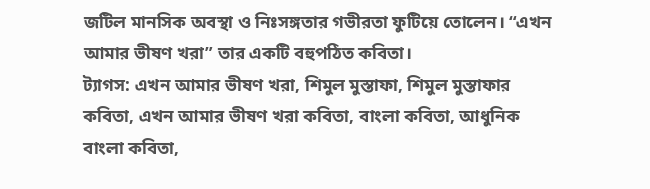জটিল মানসিক অবস্থা ও নিঃসঙ্গতার গভীরতা ফুটিয়ে তোলেন। “এখন আমার ভীষণ খরা” তার একটি বহুপঠিত কবিতা।
ট্যাগস: এখন আমার ভীষণ খরা, শিমুল মুস্তাফা, শিমুল মুস্তাফার কবিতা, এখন আমার ভীষণ খরা কবিতা, বাংলা কবিতা, আধুনিক বাংলা কবিতা,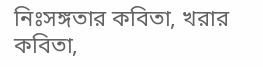নিঃসঙ্গতার কবিতা, খরার কবিতা,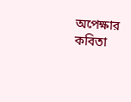অপেক্ষার কবিতা